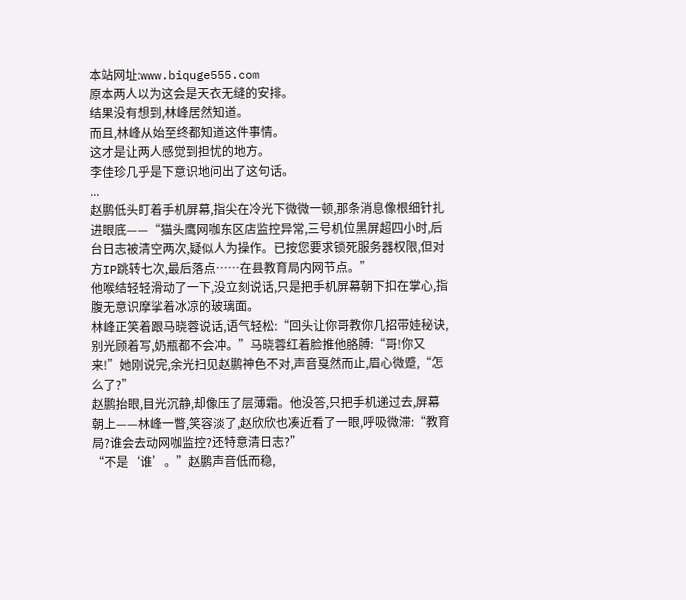本站网址:www.biquge555.com
原本两人以为这会是天衣无缝的安排。
结果没有想到,林峰居然知道。
而且,林峰从始至终都知道这件事情。
这才是让两人感觉到担忧的地方。
李佳珍几乎是下意识地问出了这句话。
...
赵鹏低头盯着手机屏幕,指尖在冷光下微微一顿,那条消息像根细针扎进眼底——“猫头鹰网咖东区店监控异常,三号机位黑屏超四小时,后台日志被清空两次,疑似人为操作。已按您要求锁死服务器权限,但对方IP跳转七次,最后落点……在县教育局内网节点。”
他喉结轻轻滑动了一下,没立刻说话,只是把手机屏幕朝下扣在掌心,指腹无意识摩挲着冰凉的玻璃面。
林峰正笑着跟马晓蓉说话,语气轻松:“回头让你哥教你几招带娃秘诀,别光顾着写,奶瓶都不会冲。”马晓蓉红着脸推他胳膊:“哥!你又来!”她刚说完,余光扫见赵鹏神色不对,声音戛然而止,眉心微蹙,“怎么了?”
赵鹏抬眼,目光沉静,却像压了层薄霜。他没答,只把手机递过去,屏幕朝上——林峰一瞥,笑容淡了,赵欣欣也凑近看了一眼,呼吸微滞:“教育局?谁会去动网咖监控?还特意清日志?”
“不是‘谁’。”赵鹏声音低而稳,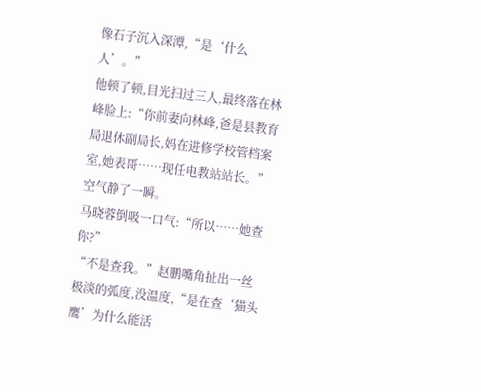像石子沉入深潭,“是‘什么人’。”
他顿了顿,目光扫过三人,最终落在林峰脸上:“你前妻向林峰,爸是县教育局退休副局长,妈在进修学校管档案室,她表哥……现任电教站站长。”
空气静了一瞬。
马晓蓉倒吸一口气:“所以……她查你?”
“不是查我。”赵鹏嘴角扯出一丝极淡的弧度,没温度,“是在查‘猫头鹰’为什么能活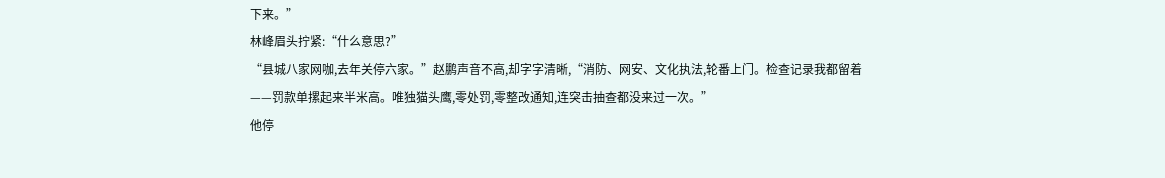下来。”
林峰眉头拧紧:“什么意思?”
“县城八家网咖,去年关停六家。”赵鹏声音不高,却字字清晰,“消防、网安、文化执法,轮番上门。检查记录我都留着——罚款单摞起来半米高。唯独猫头鹰,零处罚,零整改通知,连突击抽查都没来过一次。”
他停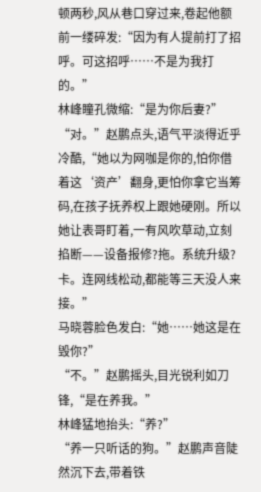顿两秒,风从巷口穿过来,卷起他额前一缕碎发:“因为有人提前打了招呼。可这招呼……不是为我打的。”
林峰瞳孔微缩:“是为你后妻?”
“对。”赵鹏点头,语气平淡得近乎冷酷,“她以为网咖是你的,怕你借着这‘资产’翻身,更怕你拿它当筹码,在孩子抚养权上跟她硬刚。所以她让表哥盯着,一有风吹草动,立刻掐断——设备报修?拖。系统升级?卡。连网线松动,都能等三天没人来接。”
马晓蓉脸色发白:“她……她这是在毁你?”
“不。”赵鹏摇头,目光锐利如刀锋,“是在养我。”
林峰猛地抬头:“养?”
“养一只听话的狗。”赵鹏声音陡然沉下去,带着铁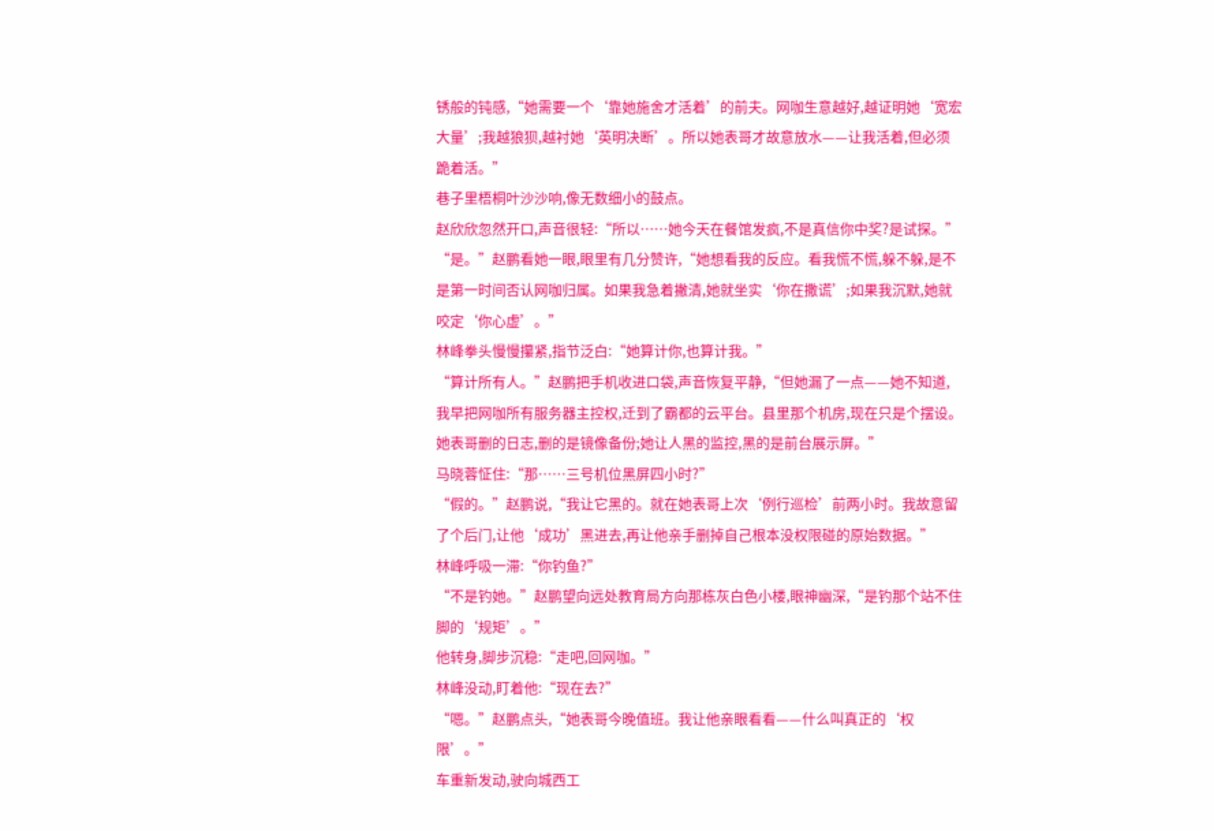锈般的钝感,“她需要一个‘靠她施舍才活着’的前夫。网咖生意越好,越证明她‘宽宏大量’;我越狼狈,越衬她‘英明决断’。所以她表哥才故意放水——让我活着,但必须跪着活。”
巷子里梧桐叶沙沙响,像无数细小的鼓点。
赵欣欣忽然开口,声音很轻:“所以……她今天在餐馆发疯,不是真信你中奖?是试探。”
“是。”赵鹏看她一眼,眼里有几分赞许,“她想看我的反应。看我慌不慌,躲不躲,是不是第一时间否认网咖归属。如果我急着撇清,她就坐实‘你在撒谎’;如果我沉默,她就咬定‘你心虚’。”
林峰拳头慢慢攥紧,指节泛白:“她算计你,也算计我。”
“算计所有人。”赵鹏把手机收进口袋,声音恢复平静,“但她漏了一点——她不知道,我早把网咖所有服务器主控权,迁到了霸都的云平台。县里那个机房,现在只是个摆设。她表哥删的日志,删的是镜像备份;她让人黑的监控,黑的是前台展示屏。”
马晓蓉怔住:“那……三号机位黑屏四小时?”
“假的。”赵鹏说,“我让它黑的。就在她表哥上次‘例行巡检’前两小时。我故意留了个后门,让他‘成功’黑进去,再让他亲手删掉自己根本没权限碰的原始数据。”
林峰呼吸一滞:“你钓鱼?”
“不是钓她。”赵鹏望向远处教育局方向那栋灰白色小楼,眼神幽深,“是钓那个站不住脚的‘规矩’。”
他转身,脚步沉稳:“走吧,回网咖。”
林峰没动,盯着他:“现在去?”
“嗯。”赵鹏点头,“她表哥今晚值班。我让他亲眼看看——什么叫真正的‘权限’。”
车重新发动,驶向城西工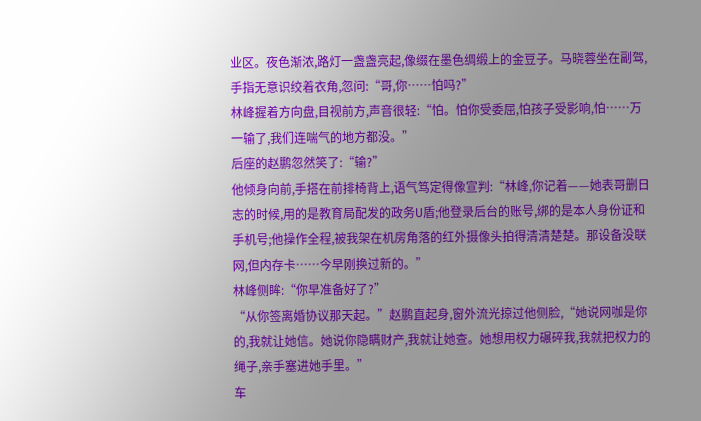业区。夜色渐浓,路灯一盏盏亮起,像缀在墨色绸缎上的金豆子。马晓蓉坐在副驾,手指无意识绞着衣角,忽问:“哥,你……怕吗?”
林峰握着方向盘,目视前方,声音很轻:“怕。怕你受委屈,怕孩子受影响,怕……万一输了,我们连喘气的地方都没。”
后座的赵鹏忽然笑了:“输?”
他倾身向前,手搭在前排椅背上,语气笃定得像宣判:“林峰,你记着——她表哥删日志的时候,用的是教育局配发的政务U盾;他登录后台的账号,绑的是本人身份证和手机号;他操作全程,被我架在机房角落的红外摄像头拍得清清楚楚。那设备没联网,但内存卡……今早刚换过新的。”
林峰侧眸:“你早准备好了?”
“从你签离婚协议那天起。”赵鹏直起身,窗外流光掠过他侧脸,“她说网咖是你的,我就让她信。她说你隐瞒财产,我就让她查。她想用权力碾碎我,我就把权力的绳子,亲手塞进她手里。”
车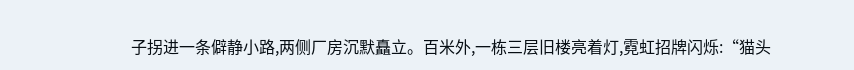子拐进一条僻静小路,两侧厂房沉默矗立。百米外,一栋三层旧楼亮着灯,霓虹招牌闪烁:“猫头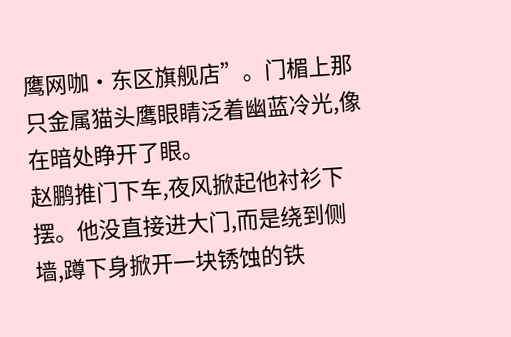鹰网咖·东区旗舰店”。门楣上那只金属猫头鹰眼睛泛着幽蓝冷光,像在暗处睁开了眼。
赵鹏推门下车,夜风掀起他衬衫下摆。他没直接进大门,而是绕到侧墙,蹲下身掀开一块锈蚀的铁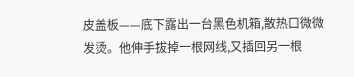皮盖板——底下露出一台黑色机箱,散热口微微发烫。他伸手拔掉一根网线,又插回另一根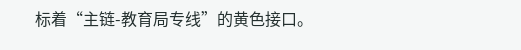标着“主链-教育局专线”的黄色接口。